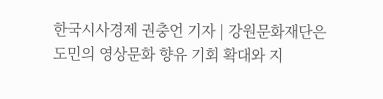한국시사경제 권충언 기자 | 강원문화재단은 도민의 영상문화 향유 기회 확대와 지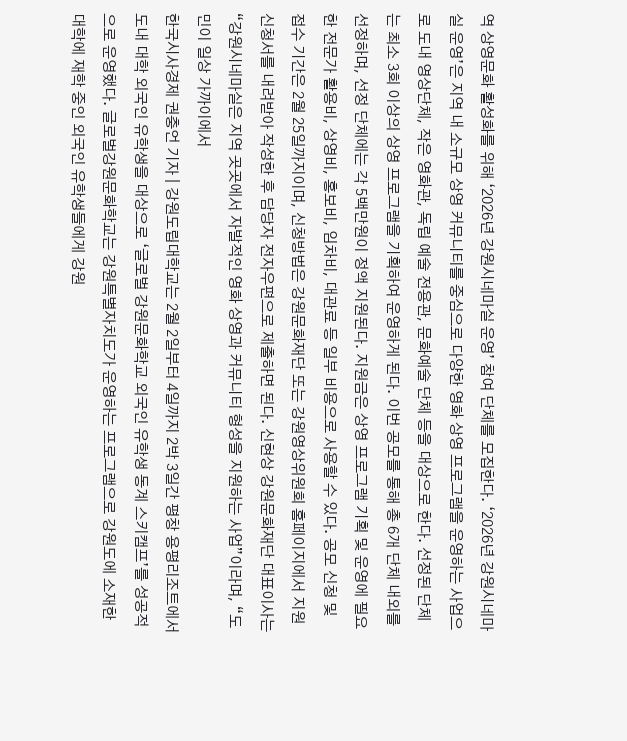역 상영문화 활성화를 위해 ‘2026년 강원시네마실 운영’ 참여 단체를 모집한다. ‘2026년 강원시네마실 운영’은 지역 내 소규모 상영 커뮤니티를 중심으로 다양한 영화 상영 프로그램을 운영하는 사업으로 도내 영상단체, 작은 영화관, 독립 예술 전용관, 문화예술 단체 등을 대상으로 한다. 선정된 단체는 최소 3회 이상의 상영 프로그램을 기획하여 운영하게 된다. 이번 공모를 통해 총 6개 단체 내외를 선정하며, 선정 단체에는 각 5백만원이 정액 지원된다. 지원금은 상영 프로그램 기획 및 운영에 필요한 전문가 활용비, 상영비, 홍보비, 임차비, 대관료 등 일부 비용으로 사용할 수 있다. 공모 신청 및 접수 기간은 2월 25일까지이며, 신청방법은 강원문화재단 또는 강원영상위원회 홈페이지에서 지원신청서를 내려받아 작성한 후 담당자 전자우편으로 제출하면 된다. 신현상 강원문화재단 대표이사는 “강원시네마실은 지역 곳곳에서 자발적인 영화 상영과 커뮤니티 형성을 지원하는 사업”이라며, “도민이 일상 가까이에서
한국시사경제 권충언 기자 | 강원도립대학교는 2월 2일부터 4일까지 2박 3일간 평창 용평리조트에서 도내 대학 외국인 유학생을 대상으로 ‘글로벌 강원문화학교 외국인 유학생 동계 스키캠프’를 성공적으로 운영했다. 글로벌강원문화학교는 강원특별자치도가 운영하는 프로그램으로 강원도에 소재한 대학에 재학 중인 외국인 유학생들에게 강원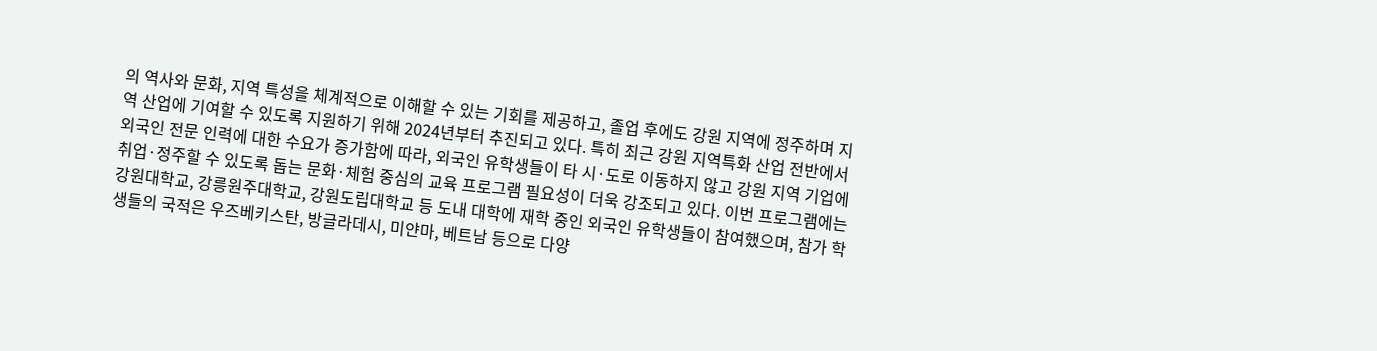의 역사와 문화, 지역 특성을 체계적으로 이해할 수 있는 기회를 제공하고, 졸업 후에도 강원 지역에 정주하며 지역 산업에 기여할 수 있도록 지원하기 위해 2024년부터 추진되고 있다. 특히 최근 강원 지역특화 산업 전반에서 외국인 전문 인력에 대한 수요가 증가함에 따라, 외국인 유학생들이 타 시·도로 이동하지 않고 강원 지역 기업에 취업·정주할 수 있도록 돕는 문화·체험 중심의 교육 프로그램 필요성이 더욱 강조되고 있다. 이번 프로그램에는 강원대학교, 강릉원주대학교, 강원도립대학교 등 도내 대학에 재학 중인 외국인 유학생들이 참여했으며, 참가 학생들의 국적은 우즈베키스탄, 방글라데시, 미얀마, 베트남 등으로 다양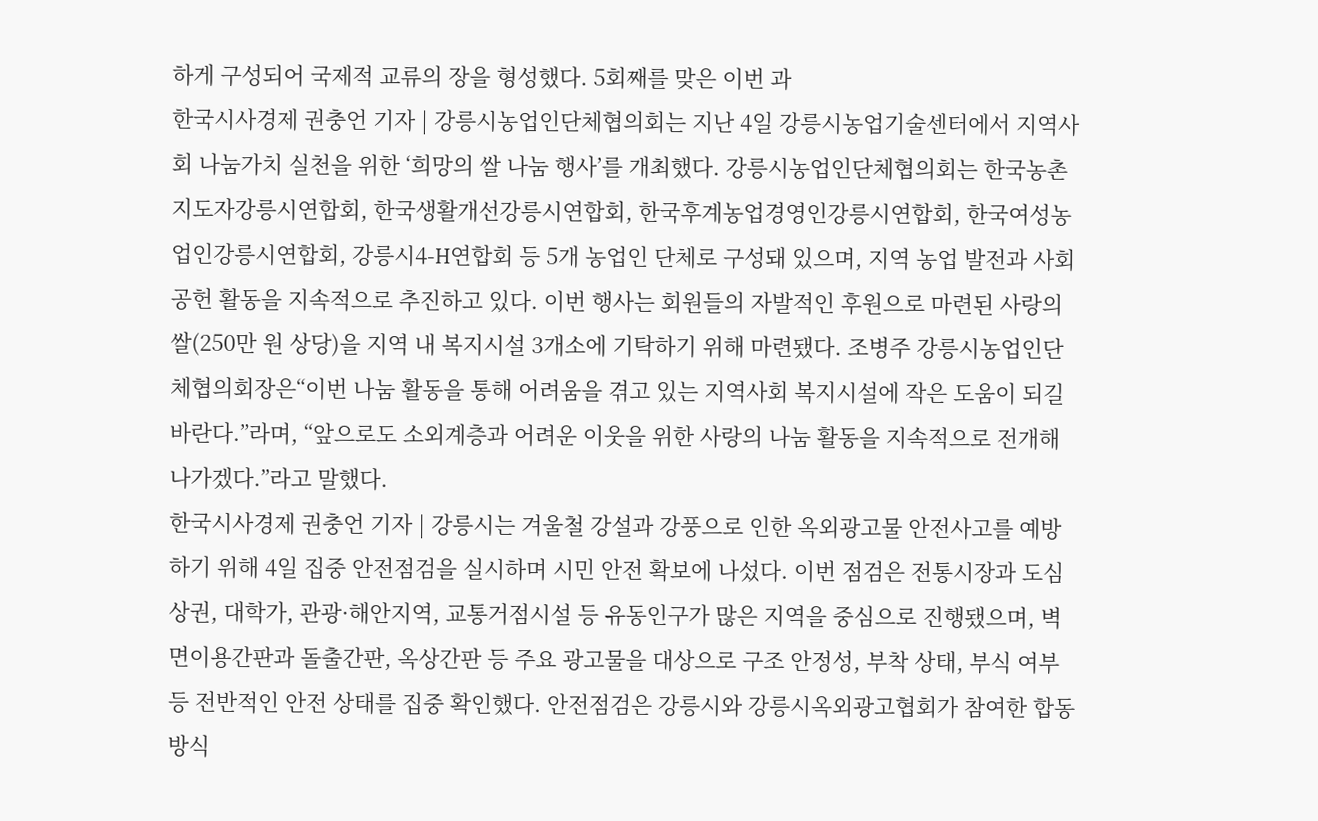하게 구성되어 국제적 교류의 장을 형성했다. 5회째를 맞은 이번 과
한국시사경제 권충언 기자 | 강릉시농업인단체협의회는 지난 4일 강릉시농업기술센터에서 지역사회 나눔가치 실천을 위한 ‘희망의 쌀 나눔 행사’를 개최했다. 강릉시농업인단체협의회는 한국농촌지도자강릉시연합회, 한국생활개선강릉시연합회, 한국후계농업경영인강릉시연합회, 한국여성농업인강릉시연합회, 강릉시4-H연합회 등 5개 농업인 단체로 구성돼 있으며, 지역 농업 발전과 사회공헌 활동을 지속적으로 추진하고 있다. 이번 행사는 회원들의 자발적인 후원으로 마련된 사랑의 쌀(250만 원 상당)을 지역 내 복지시설 3개소에 기탁하기 위해 마련됐다. 조병주 강릉시농업인단체협의회장은“이번 나눔 활동을 통해 어려움을 겪고 있는 지역사회 복지시설에 작은 도움이 되길 바란다.”라며, “앞으로도 소외계층과 어려운 이웃을 위한 사랑의 나눔 활동을 지속적으로 전개해 나가겠다.”라고 말했다.
한국시사경제 권충언 기자 | 강릉시는 겨울철 강설과 강풍으로 인한 옥외광고물 안전사고를 예방하기 위해 4일 집중 안전점검을 실시하며 시민 안전 확보에 나섰다. 이번 점검은 전통시장과 도심상권, 대학가, 관광·해안지역, 교통거점시설 등 유동인구가 많은 지역을 중심으로 진행됐으며, 벽면이용간판과 돌출간판, 옥상간판 등 주요 광고물을 대상으로 구조 안정성, 부착 상태, 부식 여부 등 전반적인 안전 상태를 집중 확인했다. 안전점검은 강릉시와 강릉시옥외광고협회가 참여한 합동 방식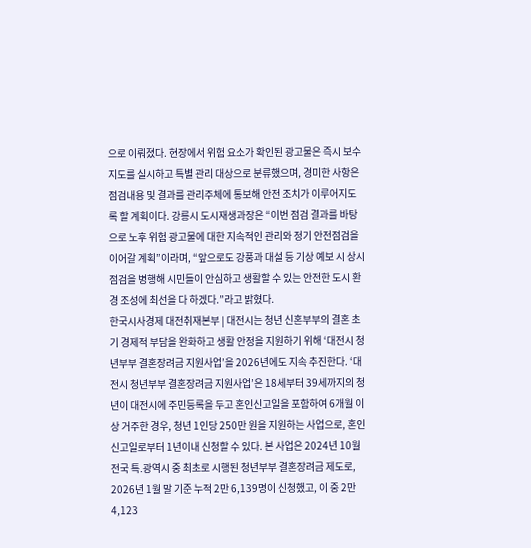으로 이뤄졌다. 현장에서 위험 요소가 확인된 광고물은 즉시 보수 지도를 실시하고 특별 관리 대상으로 분류했으며, 경미한 사항은 점검내용 및 결과를 관리주체에 통보해 안전 조치가 이루어지도록 할 계획이다. 강릉시 도시재생과장은 “이번 점검 결과를 바탕으로 노후 위험 광고물에 대한 지속적인 관리와 정기 안전점검을 이어갈 계획”이라며, “앞으로도 강풍과 대설 등 기상 예보 시 상시 점검을 병행해 시민들이 안심하고 생활할 수 있는 안전한 도시 환경 조성에 최선을 다 하겠다.”라고 밝혔다.
한국시사경제 대전취재본부 | 대전시는 청년 신혼부부의 결혼 초기 경제적 부담을 완화하고 생활 안정을 지원하기 위해 ‘대전시 청년부부 결혼장려금 지원사업’을 2026년에도 지속 추진한다. ‘대전시 청년부부 결혼장려금 지원사업’은 18세부터 39세까지의 청년이 대전시에 주민등록을 두고 혼인신고일을 포함하여 6개월 이상 거주한 경우, 청년 1인당 250만 원을 지원하는 사업으로, 혼인신고일로부터 1년이내 신청할 수 있다. 본 사업은 2024년 10월 전국 특․광역시 중 최초로 시행된 청년부부 결혼장려금 제도로, 2026년 1월 말 기준 누적 2만 6,139명이 신청했고, 이 중 2만 4,123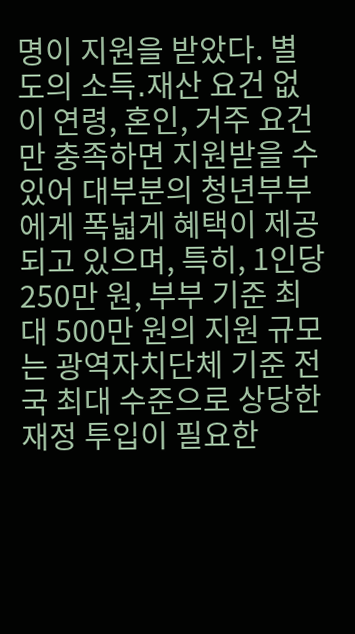명이 지원을 받았다. 별도의 소득․재산 요건 없이 연령, 혼인, 거주 요건만 충족하면 지원받을 수 있어 대부분의 청년부부에게 폭넓게 혜택이 제공되고 있으며, 특히, 1인당 250만 원, 부부 기준 최대 500만 원의 지원 규모는 광역자치단체 기준 전국 최대 수준으로 상당한 재정 투입이 필요한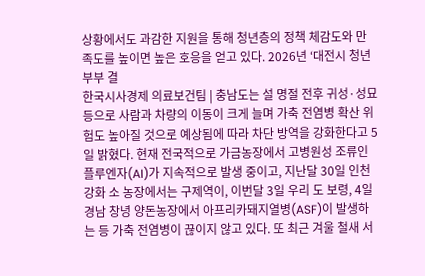상황에서도 과감한 지원을 통해 청년층의 정책 체감도와 만족도를 높이면 높은 호응을 얻고 있다. 2026년 ‘대전시 청년부부 결
한국시사경제 의료보건팀 | 충남도는 설 명절 전후 귀성·성묘 등으로 사람과 차량의 이동이 크게 늘며 가축 전염병 확산 위험도 높아질 것으로 예상됨에 따라 차단 방역을 강화한다고 5일 밝혔다. 현재 전국적으로 가금농장에서 고병원성 조류인플루엔자(AI)가 지속적으로 발생 중이고, 지난달 30일 인천 강화 소 농장에서는 구제역이, 이번달 3일 우리 도 보령, 4일 경남 창녕 양돈농장에서 아프리카돼지열병(ASF)이 발생하는 등 가축 전염병이 끊이지 않고 있다. 또 최근 겨울 철새 서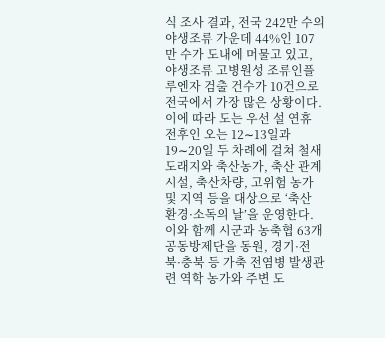식 조사 결과, 전국 242만 수의 야생조류 가운데 44%인 107만 수가 도내에 머물고 있고, 야생조류 고병원성 조류인플루엔자 검출 건수가 10건으로 전국에서 가장 많은 상황이다. 이에 따라 도는 우선 설 연휴 전후인 오는 12∼13일과 19∼20일 두 차례에 걸쳐 철새도래지와 축산농가, 축산 관계 시설, 축산차량, 고위험 농가 및 지역 등을 대상으로 ‘축산 환경·소독의 날’을 운영한다. 이와 함께 시군과 농축협 63개 공동방제단을 동원, 경기·전북·충북 등 가축 전염병 발생관련 역학 농가와 주변 도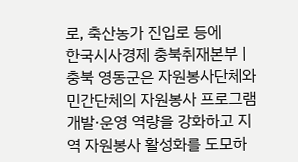로, 축산농가 진입로 등에
한국시사경제 충북취재본부 | 충북 영동군은 자원봉사단체와 민간단체의 자원봉사 프로그램 개발·운영 역량을 강화하고 지역 자원봉사 활성화를 도모하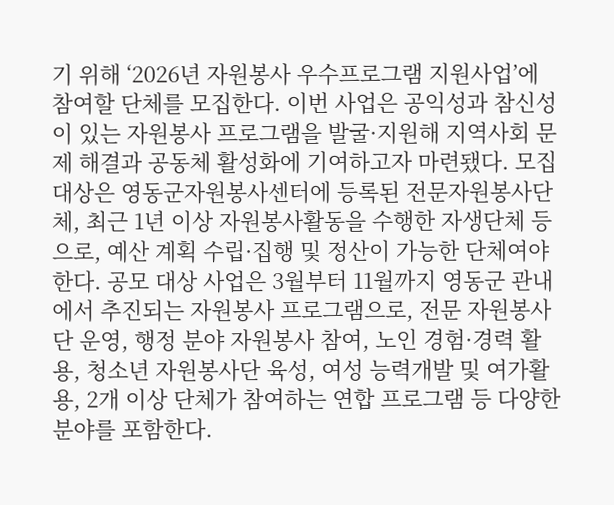기 위해 ‘2026년 자원봉사 우수프로그램 지원사업’에 참여할 단체를 모집한다. 이번 사업은 공익성과 참신성이 있는 자원봉사 프로그램을 발굴·지원해 지역사회 문제 해결과 공동체 활성화에 기여하고자 마련됐다. 모집 대상은 영동군자원봉사센터에 등록된 전문자원봉사단체, 최근 1년 이상 자원봉사활동을 수행한 자생단체 등으로, 예산 계획 수립·집행 및 정산이 가능한 단체여야 한다. 공모 대상 사업은 3월부터 11월까지 영동군 관내에서 추진되는 자원봉사 프로그램으로, 전문 자원봉사단 운영, 행정 분야 자원봉사 참여, 노인 경험·경력 활용, 청소년 자원봉사단 육성, 여성 능력개발 및 여가활용, 2개 이상 단체가 참여하는 연합 프로그램 등 다양한 분야를 포함한다.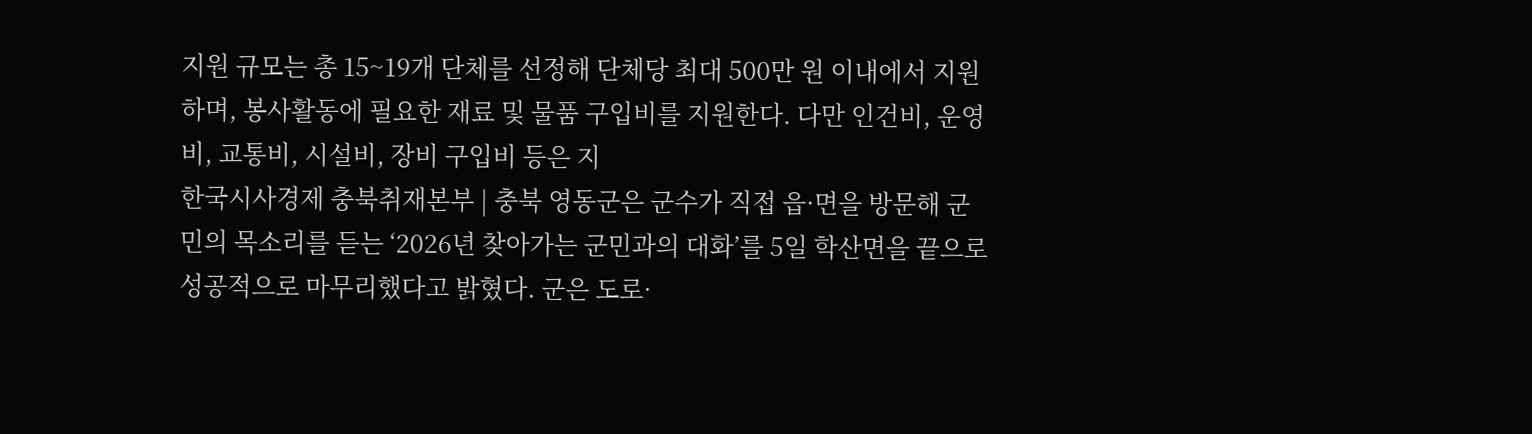지원 규모는 총 15~19개 단체를 선정해 단체당 최대 500만 원 이내에서 지원하며, 봉사활동에 필요한 재료 및 물품 구입비를 지원한다. 다만 인건비, 운영비, 교통비, 시설비, 장비 구입비 등은 지
한국시사경제 충북취재본부 | 충북 영동군은 군수가 직접 읍·면을 방문해 군민의 목소리를 듣는 ‘2026년 찾아가는 군민과의 대화’를 5일 학산면을 끝으로 성공적으로 마무리했다고 밝혔다. 군은 도로·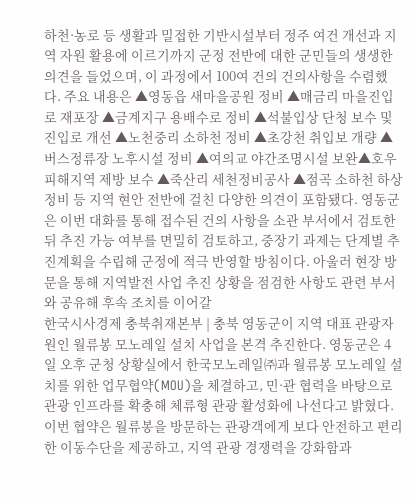하천·농로 등 생활과 밀접한 기반시설부터 정주 여건 개선과 지역 자원 활용에 이르기까지 군정 전반에 대한 군민들의 생생한 의견을 들었으며, 이 과정에서 100여 건의 건의사항을 수렴했다. 주요 내용은 ▲영동읍 새마을공원 정비 ▲매금리 마을진입로 재포장 ▲금계지구 용배수로 정비 ▲석불입상 단청 보수 및 진입로 개선 ▲노천중리 소하천 정비 ▲초강천 취입보 개량 ▲버스정류장 노후시설 정비 ▲여의교 야간조명시설 보완▲호우피해지역 제방 보수 ▲죽산리 세천정비공사 ▲점곡 소하천 하상 정비 등 지역 현안 전반에 걸친 다양한 의견이 포함됐다. 영동군은 이번 대화를 통해 접수된 건의 사항을 소관 부서에서 검토한 뒤 추진 가능 여부를 면밀히 검토하고, 중장기 과제는 단계별 추진계획을 수립해 군정에 적극 반영할 방침이다. 아울러 현장 방문을 통해 지역발전 사업 추진 상황을 점검한 사항도 관련 부서와 공유해 후속 조치를 이어갈
한국시사경제 충북취재본부 | 충북 영동군이 지역 대표 관광자원인 월류봉 모노레일 설치 사업을 본격 추진한다. 영동군은 4일 오후 군청 상황실에서 한국모노레일㈜과 월류봉 모노레일 설치를 위한 업무협약(MOU)을 체결하고, 민·관 협력을 바탕으로 관광 인프라를 확충해 체류형 관광 활성화에 나선다고 밝혔다. 이번 협약은 월류봉을 방문하는 관광객에게 보다 안전하고 편리한 이동수단을 제공하고, 지역 관광 경쟁력을 강화함과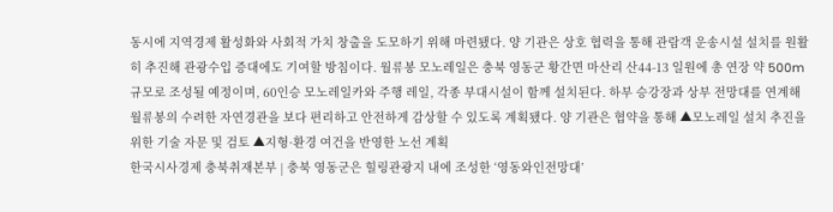동시에 지역경제 활성화와 사회적 가치 창출을 도모하기 위해 마련됐다. 양 기관은 상호 협력을 통해 관람객 운송시설 설치를 원활히 추진해 관광수입 증대에도 기여할 방침이다. 월류봉 모노레일은 충북 영동군 황간면 마산리 산44-13 일원에 총 연장 약 500m 규모로 조성될 예정이며, 60인승 모노레일카와 주행 레일, 각종 부대시설이 함께 설치된다. 하부 승강장과 상부 전망대를 연계해 월류봉의 수려한 자연경관을 보다 편리하고 안전하게 감상할 수 있도록 계획됐다. 양 기관은 협약을 통해 ▲모노레일 설치 추진을 위한 기술 자문 및 검토 ▲지형·환경 여건을 반영한 노선 계획
한국시사경제 충북취재본부 | 충북 영동군은 힐링관광지 내에 조성한 ‘영동와인전망대’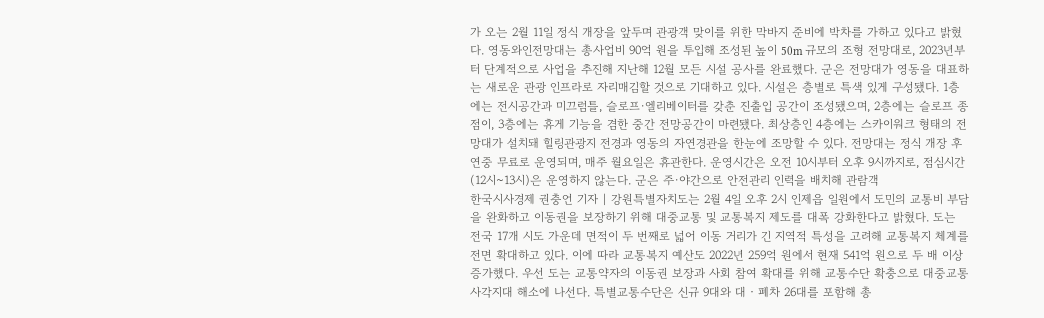가 오는 2월 11일 정식 개장을 앞두며 관광객 맞이를 위한 막바지 준비에 박차를 가하고 있다고 밝혔다. 영동와인전망대는 총사업비 90억 원을 투입해 조성된 높이 50m 규모의 조형 전망대로, 2023년부터 단계적으로 사업을 추진해 지난해 12월 모든 시설 공사를 완료했다. 군은 전망대가 영동을 대표하는 새로운 관광 인프라로 자리매김할 것으로 기대하고 있다. 시설은 층별로 특색 있게 구성됐다. 1층에는 전시공간과 미끄럼틀, 슬로프·엘리베이터를 갖춘 진출입 공간이 조성됐으며, 2층에는 슬로프 종점이, 3층에는 휴게 기능을 겸한 중간 전망공간이 마련됐다. 최상층인 4층에는 스카이워크 형태의 전망대가 설치돼 힐링관광지 전경과 영동의 자연경관을 한눈에 조망할 수 있다. 전망대는 정식 개장 후 연중 무료로 운영되며, 매주 월요일은 휴관한다. 운영시간은 오전 10시부터 오후 9시까지로, 점심시간(12시~13시)은 운영하지 않는다. 군은 주·야간으로 안전관리 인력을 배치해 관람객
한국시사경제 권충언 기자 | 강원특별자치도는 2월 4일 오후 2시 인제읍 일원에서 도민의 교통비 부담을 완화하고 이동권을 보장하기 위해 대중교통 및 교통복지 제도를 대폭 강화한다고 밝혔다. 도는 전국 17개 시도 가운데 면적이 두 번째로 넓어 이동 거리가 긴 지역적 특성을 고려해 교통복지 체계를 전면 확대하고 있다. 이에 따라 교통복지 예산도 2022년 259억 원에서 현재 541억 원으로 두 배 이상 증가했다. 우선 도는 교통약자의 이동권 보장과 사회 참여 확대를 위해 교통수단 확충으로 대중교통 사각지대 해소에 나선다. 특별교통수단은 신규 9대와 대‧폐차 26대를 포함해 총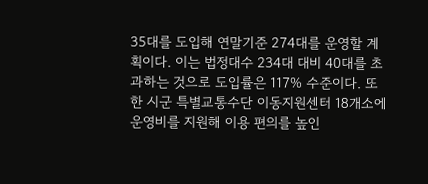35대를 도입해 연말기준 274대를 운영할 계획이다. 이는 법정대수 234대 대비 40대를 초과하는 것으로 도입률은 117% 수준이다. 또한 시군 특별교통수단 이동지원센터 18개소에 운영비를 지원해 이용 편의를 높인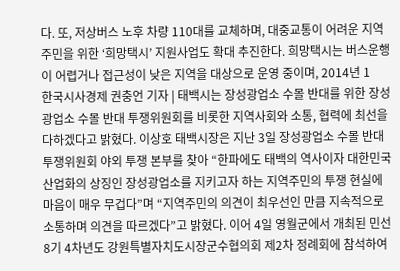다. 또, 저상버스 노후 차량 110대를 교체하며, 대중교통이 어려운 지역 주민을 위한 ‘희망택시’ 지원사업도 확대 추진한다. 희망택시는 버스운행이 어렵거나 접근성이 낮은 지역을 대상으로 운영 중이며, 2014년 1
한국시사경제 권충언 기자 | 태백시는 장성광업소 수몰 반대를 위한 장성광업소 수몰 반대 투쟁위원회를 비롯한 지역사회와 소통, 협력에 최선을 다하겠다고 밝혔다. 이상호 태백시장은 지난 3일 장성광업소 수몰 반대 투쟁위원회 야외 투쟁 본부를 찾아 “한파에도 태백의 역사이자 대한민국 산업화의 상징인 장성광업소를 지키고자 하는 지역주민의 투쟁 현실에 마음이 매우 무겁다”며 “지역주민의 의견이 최우선인 만큼 지속적으로 소통하며 의견을 따르겠다”고 밝혔다. 이어 4일 영월군에서 개최된 민선8기 4차년도 강원특별자치도시장군수협의회 제2차 정례회에 참석하여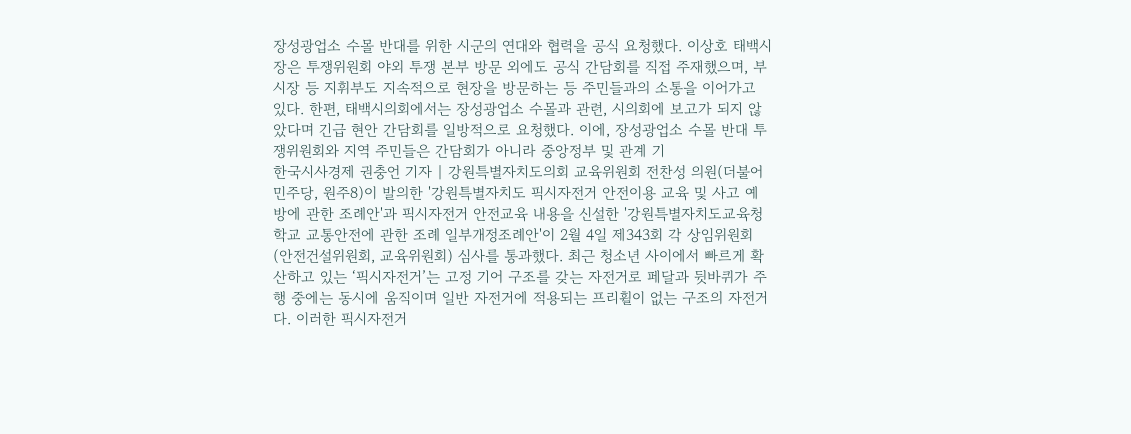장성광업소 수몰 반대를 위한 시군의 연대와 협력을 공식 요청했다. 이상호 태백시장은 투쟁위원회 야외 투쟁 본부 방문 외에도 공식 간담회를 직접 주재했으며, 부시장 등 지휘부도 지속적으로 현장을 방문하는 등 주민들과의 소통을 이어가고 있다. 한편, 태백시의회에서는 장성광업소 수몰과 관련, 시의회에 보고가 되지 않았다며 긴급 현안 간담회를 일방적으로 요청했다. 이에, 장성광업소 수몰 반대 투쟁위원회와 지역 주민들은 간담회가 아니라 중앙정부 및 관계 기
한국시사경제 권충언 기자 | 강원특별자치도의회 교육위원회 전찬성 의원(더불어민주당, 원주8)이 발의한 '강원특별자치도 픽시자전거 안전이용 교육 및 사고 예방에 관한 조례안'과 픽시자전거 안전교육 내용을 신설한 '강원특별자치도교육청 학교 교통안전에 관한 조례 일부개정조례안'이 2월 4일 제343회 각 상임위원회(안전건설위원회, 교육위원회) 심사를 통과했다. 최근 청소년 사이에서 빠르게 확산하고 있는 ‘픽시자전거’는 고정 기어 구조를 갖는 자전거로 페달과 뒷바퀴가 주행 중에는 동시에 움직이며 일반 자전거에 적용되는 프리휠이 없는 구조의 자전거다. 이러한 픽시자전거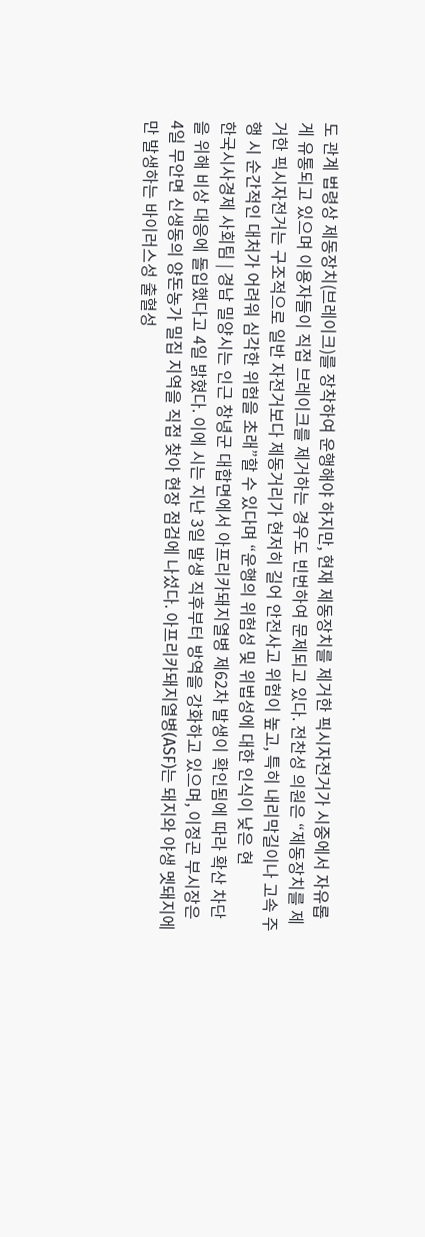도 관계 법령상 제동장치(브레이크)를 장착하여 운행해야 하지만, 현재 제동장치를 제거한 픽시자전거가 시중에서 자유롭게 유통되고 있으며 이용자들이 직접 브레이크를 제거하는 경우도 빈번하여 문제되고 있다. 전찬성 의원은 “제동장치를 제거한 픽시자전거는 구조적으로 일반 자전거보다 제동거리가 현저히 길어 안전사고 위험이 높고, 특히 내리막길이나 고속 주행 시 순간적인 대처가 어려워 심각한 위험을 초래”할 수 있다며 “운행의 위험성 및 위법성에 대한 인식이 낮은 현
한국시사경제 사회팀 | 경남 밀양시는 인근 창녕군 대합면에서 아프리카돼지열병 제62차 발생이 확인됨에 따라 확산 차단을 위해 비상 대응에 돌입했다고 4일 밝혔다. 이에 시는 지난 3일 발생 직후부터 방역을 강화하고 있으며, 이정곤 부시장은 4일 무안면 신생동의 양돈농가 밀집 지역을 직접 찾아 현장 점검에 나섰다. 아프리카돼지열병(ASF)는 돼지와 야생 멧돼지에만 발생하는 바이러스성 출혈성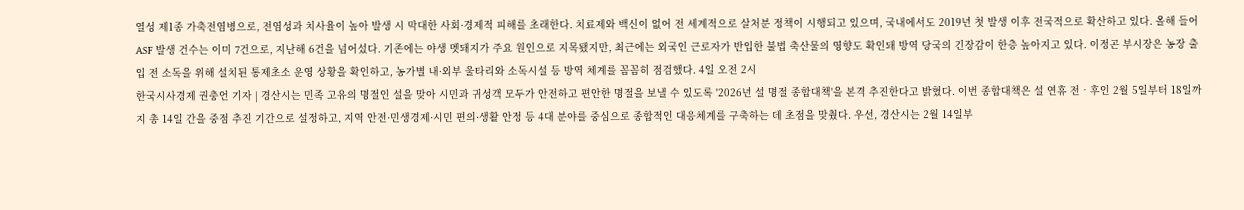열성 제1종 가축전염병으로, 전염성과 치사율이 높아 발생 시 막대한 사회·경제적 피해를 초래한다. 치료제와 백신이 없어 전 세계적으로 살처분 정책이 시행되고 있으며, 국내에서도 2019년 첫 발생 이후 전국적으로 확산하고 있다. 올해 들어 ASF 발생 건수는 이미 7건으로, 지난해 6건을 넘어섰다. 기존에는 야생 멧돼지가 주요 원인으로 지목됐지만, 최근에는 외국인 근로자가 반입한 불법 축산물의 영향도 확인돼 방역 당국의 긴장감이 한층 높아지고 있다. 이정곤 부시장은 농장 출입 전 소독을 위해 설치된 통제초소 운영 상황을 확인하고, 농가별 내·외부 울타리와 소독시설 등 방역 체계를 꼼꼼히 점검했다. 4일 오전 2시
한국시사경제 권충언 기자 | 경산시는 민족 고유의 명절인 설을 맞아 시민과 귀성객 모두가 안전하고 편안한 명절을 보낼 수 있도록 '2026년 설 명절 종합대책'을 본격 추진한다고 밝혔다. 이번 종합대책은 설 연휴 전‧후인 2월 5일부터 18일까지 총 14일 간을 중점 추진 기간으로 설정하고, 지역 안전·민생경제·시민 편의·생활 안정 등 4대 분야를 중심으로 종합적인 대응체계를 구축하는 데 초점을 맞췄다. 우선, 경산시는 2월 14일부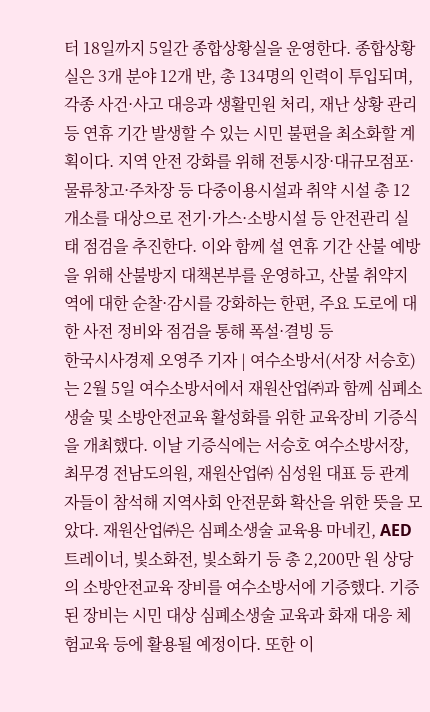터 18일까지 5일간 종합상황실을 운영한다. 종합상황실은 3개 분야 12개 반, 총 134명의 인력이 투입되며, 각종 사건·사고 대응과 생활민원 처리, 재난 상황 관리 등 연휴 기간 발생할 수 있는 시민 불편을 최소화할 계획이다. 지역 안전 강화를 위해 전통시장·대규모점포·물류창고·주차장 등 다중이용시설과 취약 시설 총 12개소를 대상으로 전기·가스·소방시설 등 안전관리 실태 점검을 추진한다. 이와 함께 설 연휴 기간 산불 예방을 위해 산불방지 대책본부를 운영하고, 산불 취약지역에 대한 순찰·감시를 강화하는 한편, 주요 도로에 대한 사전 정비와 점검을 통해 폭설·결빙 등
한국시사경제 오영주 기자 | 여수소방서(서장 서승호)는 2월 5일 여수소방서에서 재원산업㈜과 함께 심폐소생술 및 소방안전교육 활성화를 위한 교육장비 기증식을 개최했다. 이날 기증식에는 서승호 여수소방서장, 최무경 전남도의원, 재원산업㈜ 심성원 대표 등 관계자들이 참석해 지역사회 안전문화 확산을 위한 뜻을 모았다. 재원산업㈜은 심폐소생술 교육용 마네킨, AED 트레이너, 빛소화전, 빛소화기 등 총 2,200만 원 상당의 소방안전교육 장비를 여수소방서에 기증했다. 기증된 장비는 시민 대상 심폐소생술 교육과 화재 대응 체험교육 등에 활용될 예정이다. 또한 이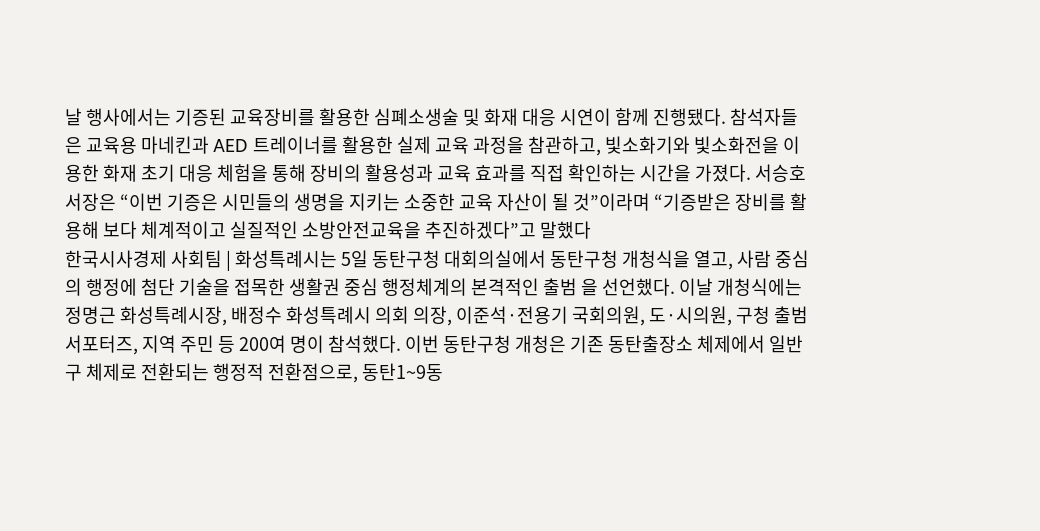날 행사에서는 기증된 교육장비를 활용한 심폐소생술 및 화재 대응 시연이 함께 진행됐다. 참석자들은 교육용 마네킨과 AED 트레이너를 활용한 실제 교육 과정을 참관하고, 빛소화기와 빛소화전을 이용한 화재 초기 대응 체험을 통해 장비의 활용성과 교육 효과를 직접 확인하는 시간을 가졌다. 서승호 서장은 “이번 기증은 시민들의 생명을 지키는 소중한 교육 자산이 될 것”이라며 “기증받은 장비를 활용해 보다 체계적이고 실질적인 소방안전교육을 추진하겠다”고 말했다
한국시사경제 사회팀 | 화성특례시는 5일 동탄구청 대회의실에서 동탄구청 개청식을 열고, 사람 중심의 행정에 첨단 기술을 접목한 생활권 중심 행정체계의 본격적인 출범 을 선언했다. 이날 개청식에는 정명근 화성특례시장, 배정수 화성특례시 의회 의장, 이준석·전용기 국회의원, 도·시의원, 구청 출범 서포터즈, 지역 주민 등 200여 명이 참석했다. 이번 동탄구청 개청은 기존 동탄출장소 체제에서 일반구 체제로 전환되는 행정적 전환점으로, 동탄1~9동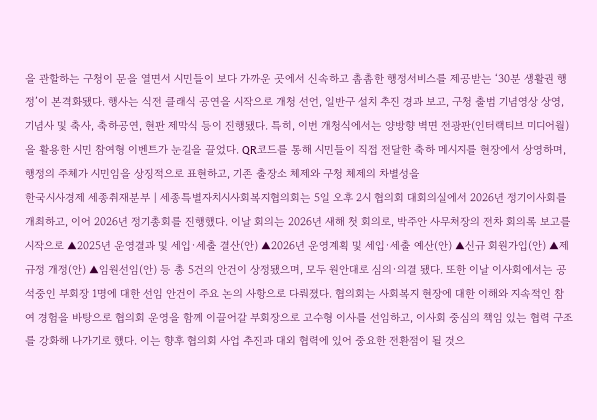을 관할하는 구청이 문을 열면서 시민들이 보다 가까운 곳에서 신속하고 촘촘한 행정서비스를 제공받는 ‘30분 생활권 행정’이 본격화됐다. 행사는 식전 클래식 공연을 시작으로 개청 선언, 일반구 설치 추진 경과 보고, 구청 출범 기념영상 상영, 기념사 및 축사, 축하공연, 현판 제막식 등이 진행됐다. 특히, 이번 개청식에서는 양방향 벽면 전광판(인터랙티브 미디어월)을 활용한 시민 참여형 이벤트가 눈길을 끌었다. QR코드를 통해 시민들이 직접 전달한 축하 메시지를 현장에서 상영하며, 행정의 주체가 시민임을 상징적으로 표현하고, 기존 출장소 체제와 구청 체제의 차별성을
한국시사경제 세종취재분부 | 세종특별자치시사회복지협의회는 5일 오후 2시 협의회 대회의실에서 2026년 정기이사회를 개최하고, 이어 2026년 정기총회를 진행했다. 이날 회의는 2026년 새해 첫 회의로, 박주안 사무처장의 전차 회의록 보고를 시작으로 ▲2025년 운영결과 및 세입·세출 결산(안) ▲2026년 운영계획 및 세입·세출 예산(안) ▲신규 회원가입(안) ▲제규정 개정(안) ▲임원선임(안) 등 총 5건의 안건이 상정됐으며, 모두 원안대로 심의·의결 됐다. 또한 이날 이사회에서는 공석중인 부회장 1명에 대한 선임 안건이 주요 논의 사항으로 다뤄졌다. 협의회는 사회복지 현장에 대한 이해와 지속적인 참여 경험을 바탕으로 협의회 운영을 함께 이끌어갈 부회장으로 고수형 이사를 선임하고, 이사회 중심의 책임 있는 협력 구조를 강화해 나가기로 했다. 이는 향후 협의회 사업 추진과 대외 협력에 있어 중요한 전환점이 될 것으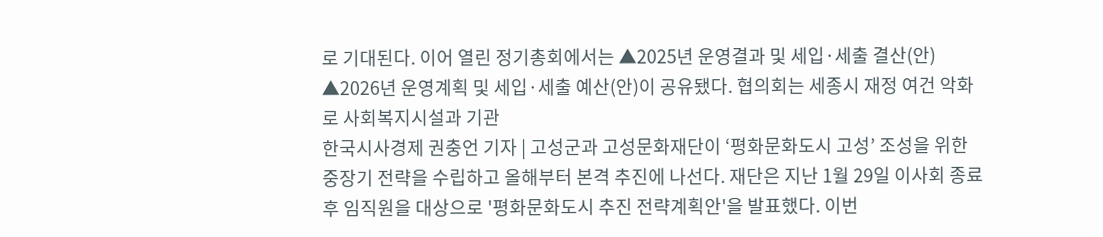로 기대된다. 이어 열린 정기총회에서는 ▲2025년 운영결과 및 세입·세출 결산(안) ▲2026년 운영계획 및 세입·세출 예산(안)이 공유됐다. 협의회는 세종시 재정 여건 악화로 사회복지시설과 기관
한국시사경제 권충언 기자 | 고성군과 고성문화재단이 ‘평화문화도시 고성’ 조성을 위한 중장기 전략을 수립하고 올해부터 본격 추진에 나선다. 재단은 지난 1월 29일 이사회 종료 후 임직원을 대상으로 '평화문화도시 추진 전략계획안'을 발표했다. 이번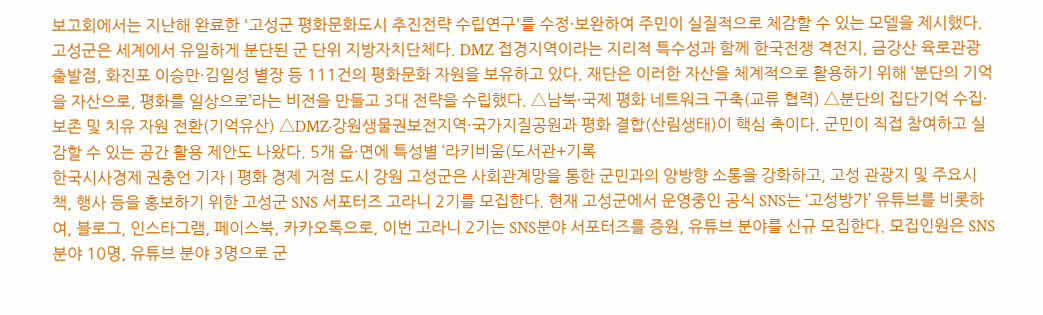보고회에서는 지난해 완료한 '고성군 평화문화도시 추진전략 수립연구'를 수정·보완하여 주민이 실질적으로 체감할 수 있는 모델을 제시했다. 고성군은 세계에서 유일하게 분단된 군 단위 지방자치단체다. DMZ 접경지역이라는 지리적 특수성과 함께 한국전쟁 격전지, 금강산 육로관광 출발점, 화진포 이승만·김일성 별장 등 111건의 평화문화 자원을 보유하고 있다. 재단은 이러한 자산을 체계적으로 활용하기 위해 ‘분단의 기억을 자산으로, 평화를 일상으로’라는 비전을 만들고 3대 전략을 수립했다. △남북·국제 평화 네트워크 구축(교류 협력) △분단의 집단기억 수집·보존 및 치유 자원 전환(기억유산) △DMZ·강원생물권보전지역·국가지질공원과 평화 결합(산림생태)이 핵심 축이다. 군민이 직접 참여하고 실감할 수 있는 공간 활용 제안도 나왔다. 5개 읍·면에 특성별 ‘라키비움(도서관+기록
한국시사경제 권충언 기자 | 평화 경제 거점 도시 강원 고성군은 사회관계망을 통한 군민과의 양방향 소통을 강화하고, 고성 관광지 및 주요시책, 행사 등을 홍보하기 위한 고성군 SNS 서포터즈 고라니 2기를 모집한다. 현재 고성군에서 운영중인 공식 SNS는 ‘고성방가’ 유튜브를 비롯하여, 블로그, 인스타그램, 페이스북, 카카오톡으로, 이번 고라니 2기는 SNS분야 서포터즈를 증원, 유튜브 분야를 신규 모집한다. 모집인원은 SNS분야 10명, 유튜브 분야 3명으로 군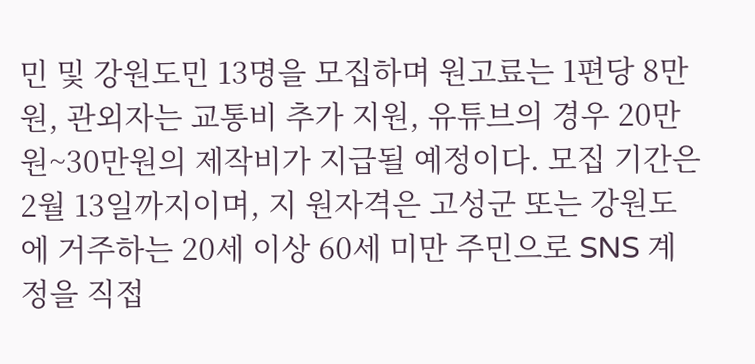민 및 강원도민 13명을 모집하며 원고료는 1편당 8만원, 관외자는 교통비 추가 지원, 유튜브의 경우 20만원~30만원의 제작비가 지급될 예정이다. 모집 기간은 2월 13일까지이며, 지 원자격은 고성군 또는 강원도에 거주하는 20세 이상 60세 미만 주민으로 SNS 계정을 직접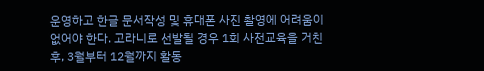운영하고 한글 문서작성 및 휴대폰 사진 촬영에 어려움이 없어야 한다. 고라니로 선발될 경우 1회 사전교육을 거친 후, 3월부터 12월까지 활동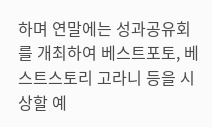하며 연말에는 성과공유회를 개최하여 베스트포토, 베스트스토리 고라니 등을 시상할 예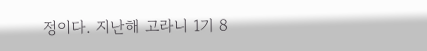정이다. 지난해 고라니 1기 8